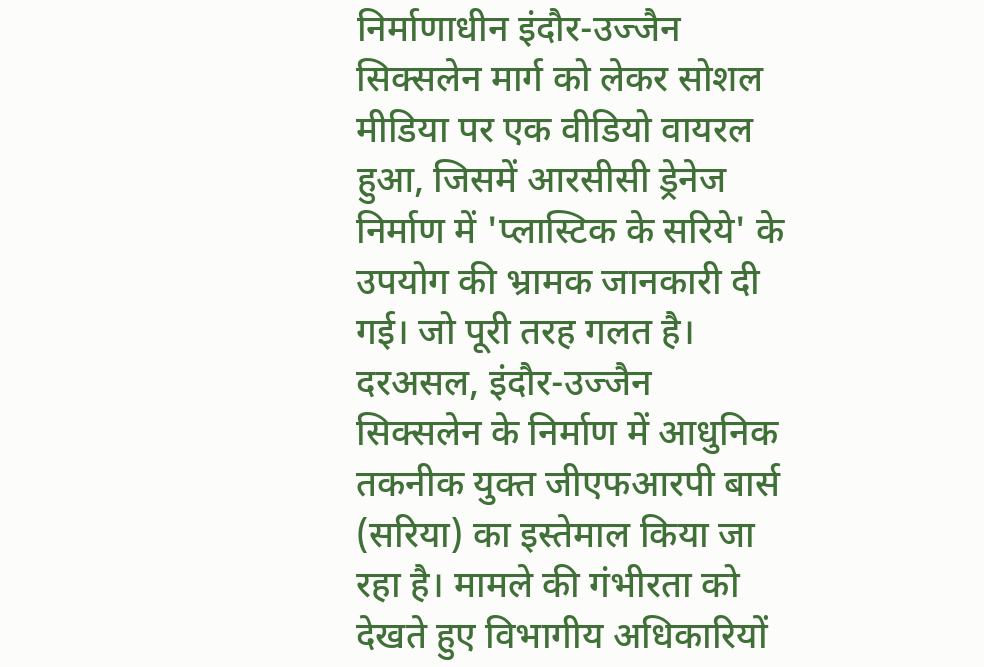निर्माणाधीन इंदौर-उज्जैन सिक्सलेन मार्ग को लेकर सोशल मीडिया पर एक वीडियो वायरल हुआ, जिसमें आरसीसी ड्रेनेज निर्माण में 'प्लास्टिक के सरिये' के उपयोग की भ्रामक जानकारी दी गई। जो पूरी तरह गलत है। दरअसल, इंदौर-उज्जैन सिक्सलेन के निर्माण में आधुनिक तकनीक युक्त जीएफआरपी बार्स (सरिया) का इस्तेमाल किया जा रहा है। मामले की गंभीरता को देखते हुए विभागीय अधिकारियों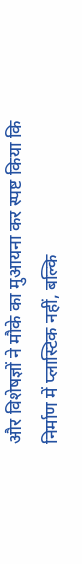और विशेषज्ञों ने मौके का मुआयना कर स्पष्ट किया कि निर्माण में प्लास्टिक नहीं, बल्कि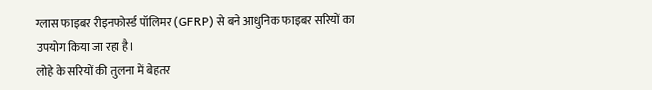ग्लास फाइबर रीइनफोर्स्ड पॉलिमर (GFRP) से बने आधुनिक फाइबर सरियों का उपयोग किया जा रहा है।
लोहे के सरियों की तुलना में बेहतर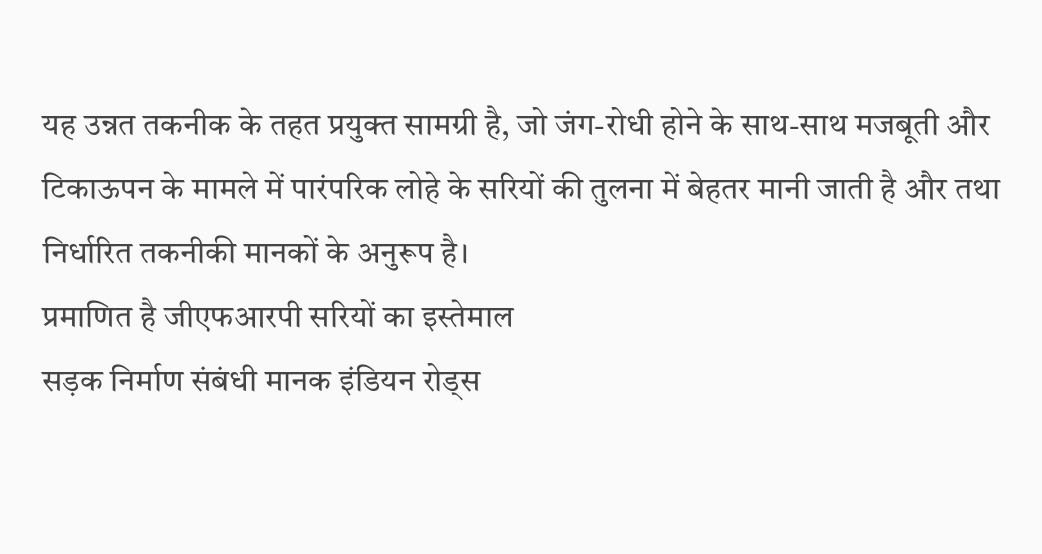यह उन्नत तकनीक के तहत प्रयुक्त सामग्री है, जो जंग-रोधी होने के साथ-साथ मजबूती और टिकाऊपन के मामले में पारंपरिक लोहे के सरियों की तुलना में बेहतर मानी जाती है और तथा निर्धारित तकनीकी मानकों के अनुरूप है।
प्रमाणित है जीएफआरपी सरियों का इस्तेमाल
सड़क निर्माण संबंधी मानक इंडियन रोड्स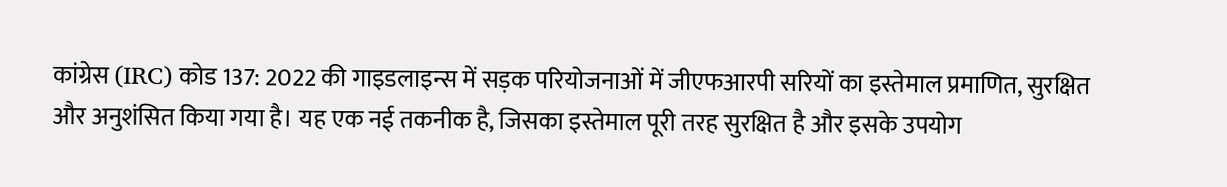कांग्रेस (IRC) कोड 137: 2022 की गाइडलाइन्स में सड़क परियोजनाओं में जीएफआरपी सरियों का इस्तेमाल प्रमाणित, सुरक्षित और अनुशंसित किया गया है। यह एक नई तकनीक है, जिसका इस्तेमाल पूरी तरह सुरक्षित है और इसके उपयोग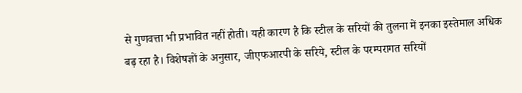से गुणवत्ता भी प्रभावित नहीं होती। यही कारण है कि स्टील के सरियों की तुलना में इनका इस्तेमाल अधिक बढ़ रहा है। विशेषज्ञों के अनुसार, जीएफआरपी के सरिये, स्टील के परम्परागत सरियों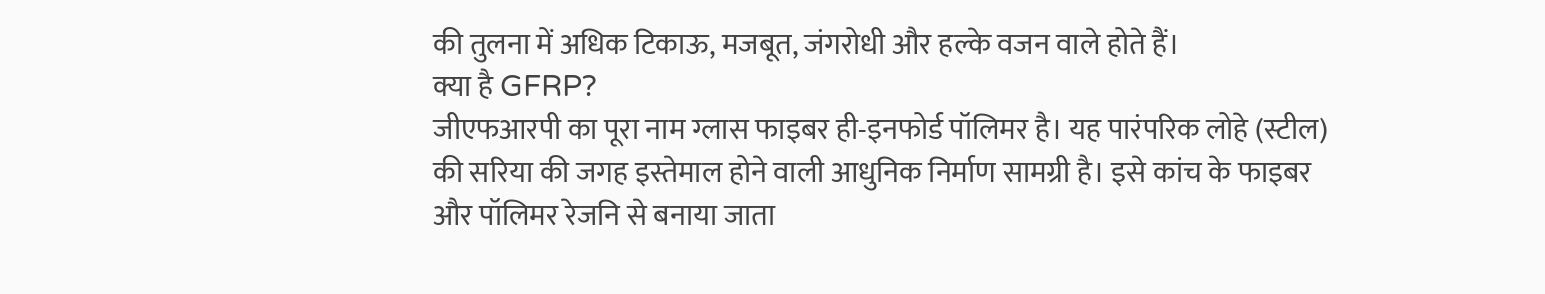की तुलना में अधिक टिकाऊ, मजबूत, जंगरोधी और हल्के वजन वाले होते हैं।
क्या है GFRP?
जीएफआरपी का पूरा नाम ग्लास फाइबर ही-इनफोर्ड पॉलिमर है। यह पारंपरिक लोहे (स्टील) की सरिया की जगह इस्तेमाल होने वाली आधुनिक निर्माण सामग्री है। इसे कांच के फाइबर और पॉलिमर रेजनि से बनाया जाता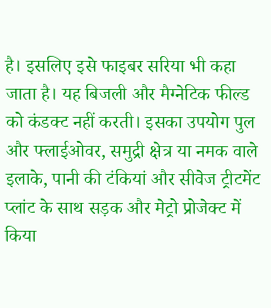है। इसलिए इसे फाइबर सरिया भी कहा जाता है। यह बिजली और मैग्नेटिक फील्ड को कंडक्ट नहीं करती। इसका उपयोग पुल और फ्लाईओवर, समुद्री क्षेत्र या नमक वाले इलाके, पानी की टंकियां और सीवेज ट्रीटमेंट प्लांट के साथ सड़क और मेट्रो प्रोजेक्ट में किया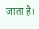जाता है।